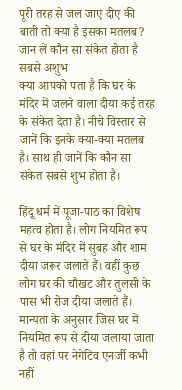पूरी तरह से जल जाए दीए की बाती तो क्या है इसका मतलब? जान लें कौन सा संकेत होता है सबसे अशुभ
क्या आपको पता है कि घर के मंदिर में जलने वाला दीया कई तरह के संकेत देता है। नीचे विस्तार से जानें कि इनके क्या-क्या मतलब है। साथ ही जानें कि कौन सा संकेत सबसे शुभ होता है।

हिंदू धर्म में पूजा-पाठ का विशेष महत्व होता है। लोग नियमित रूप से घर के मंदिर में सुबह और शाम दीया जरूर जलाते हैं। वहीं कुछ लोग घर की चौखट और तुलसी के पास भी रोज दीया जलाते हैं। मान्यता के अनुसार जिस घर में नियमित रूप से दीया जलाया जाता है तो वहां पर नेगेटिव एनर्जी कभी नहीं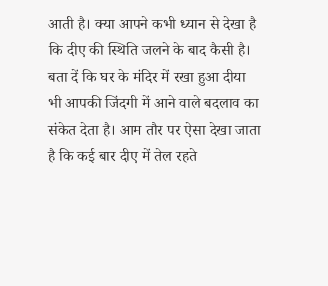आती है। क्या आपने कभी ध्यान से देखा है कि दीए की स्थिति जलने के बाद कैसी है। बता दें कि घर के मंदिर में रखा हुआ दीया भी आपकी जिंदगी में आने वाले बदलाव का संकेत देता है। आम तौर पर ऐसा देखा जाता है कि कई बार दीए में तेल रहते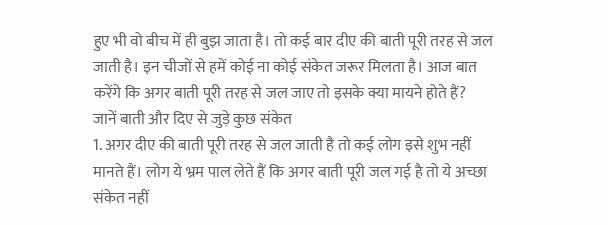हुए भी वो बीच में ही बुझ जाता है। तो कई बार दीए की बाती पूरी तरह से जल जाती है। इन चीजों से हमें कोई ना कोई संकेत जरूर मिलता है। आज बात करेंगे कि अगर बाती पूरी तरह से जल जाए तो इसके क्या मायने होते हैं?
जानें बाती और दिए से जुड़े कुछ संकेत
1. अगर दीए की बाती पूरी तरह से जल जाती है तो कई लोग इसे शुभ नहीं मानते हैं। लोग ये भ्रम पाल लेते हैं कि अगर बाती पूरी जल गई है तो ये अच्छा संकेत नहीं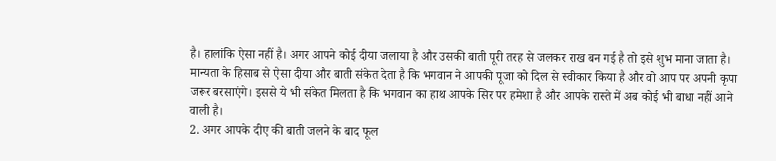है। हालांकि ऐसा नहीं है। अगर आपने कोई दीया जलाया है और उसकी बाती पूरी तरह से जलकर राख बन गई है तो इसे शुभ माना जाता है। मान्यता के हिसाब से ऐसा दीया और बाती संकेत देता है कि भगवान ने आपकी पूजा को दिल से स्वीकार किया है और वो आप पर अपनी कृपा जरूर बरसाएंगे। इससे ये भी संकेत मिलता है कि भगवान का हाथ आपके सिर पर हमेशा है और आपके रास्ते में अब कोई भी बाधा नहीं आने वाली है।
2. अगर आपके दीए की बाती जलने के बाद फूल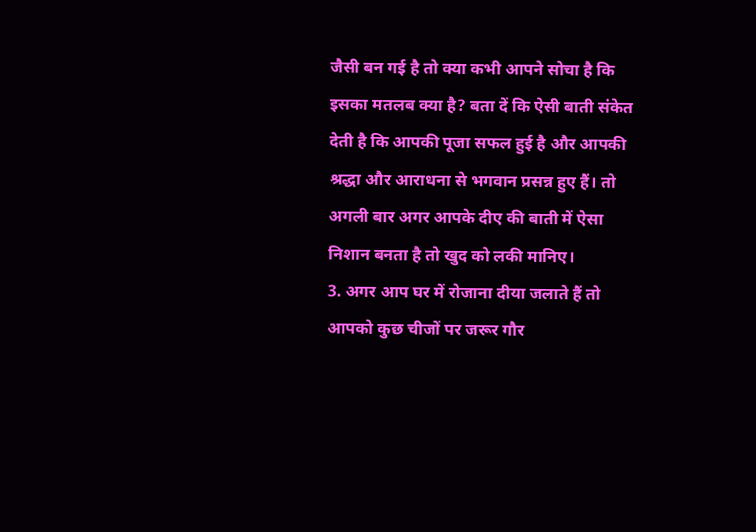जैसी बन गई है तो क्या कभी आपने सोचा है कि इसका मतलब क्या है? बता दें कि ऐसी बाती संकेत देती है कि आपकी पूजा सफल हुई है और आपकी श्रद्धा और आराधना से भगवान प्रसन्न हुए हैं। तो अगली बार अगर आपके दीए की बाती में ऐसा निशान बनता है तो खुद को लकी मानिए।
3. अगर आप घर में रोजाना दीया जलाते हैं तो आपको कुछ चीजों पर जरूर गौर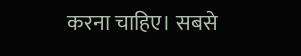करना चाहिए। सबसे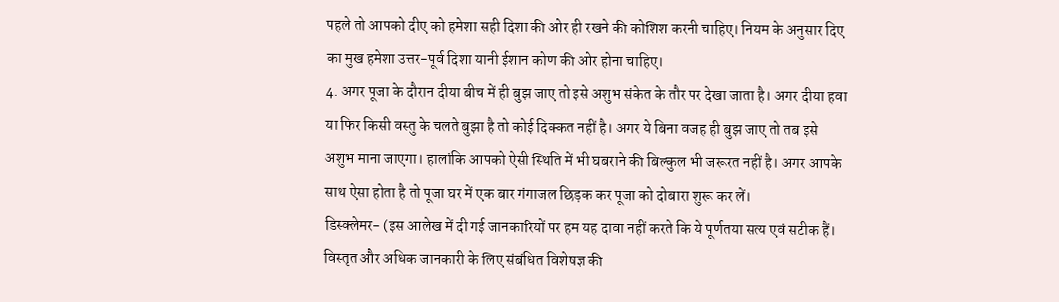पहले तो आपको दीए को हमेशा सही दिशा की ओर ही रखने की कोशिश करनी चाहिए। नियम के अनुसार दिए का मुख हमेशा उत्तर-पूर्व दिशा यानी ईशान कोण की ओर होना चाहिए।
4. अगर पूजा के दौरान दीया बीच में ही बुझ जाए तो इसे अशुभ संकेत के तौर पर देखा जाता है। अगर दीया हवा या फिर किसी वस्तु के चलते बुझा है तो कोई दिक्कत नहीं है। अगर ये बिना वजह ही बुझ जाए तो तब इसे अशुभ माना जाएगा। हालांकि आपको ऐसी स्थिति में भी घबराने की बिल्कुल भी जरूरत नहीं है। अगर आपके साथ ऐसा होता है तो पूजा घर में एक बार गंगाजल छिड़क कर पूजा को दोबारा शुरू कर लें।
डिस्क्लेमर- (इस आलेख में दी गई जानकारियों पर हम यह दावा नहीं करते कि ये पूर्णतया सत्य एवं सटीक हैं। विस्तृत और अधिक जानकारी के लिए संबंधित विशेषज्ञ की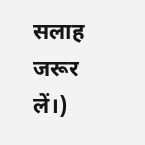सलाह जरूर लें।)